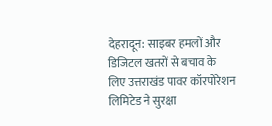देहरादून: साइबर हमलों और डिजिटल खतरों से बचाव के लिए उत्तराखंड पावर कॉरपोरेशन लिमिटेड ने सुरक्षा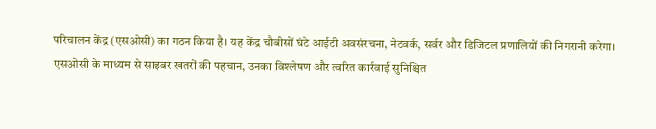परिचालन केंद्र (एसओसी) का गठन किया है। यह केंद्र चौबीसों घंटे आईटी अवसंरचना, नेटवर्क, सर्वर और डिजिटल प्रणालियों की निगरानी करेगा। एसओसी के माध्यम से साइबर खतरों की पहचान, उनका विश्लेषण और त्वरित कार्रवाई सुनिश्चित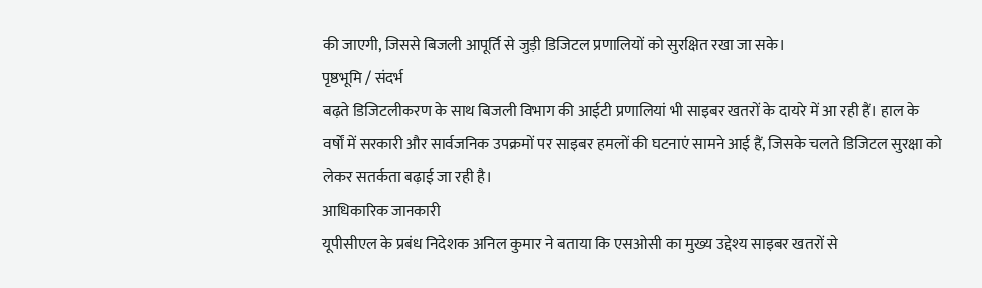की जाएगी, जिससे बिजली आपूर्ति से जुड़ी डिजिटल प्रणालियों को सुरक्षित रखा जा सके।
पृष्ठभूमि / संदर्भ
बढ़ते डिजिटलीकरण के साथ बिजली विभाग की आईटी प्रणालियां भी साइबर खतरों के दायरे में आ रही हैं। हाल के वर्षों में सरकारी और सार्वजनिक उपक्रमों पर साइबर हमलों की घटनाएं सामने आई हैं, जिसके चलते डिजिटल सुरक्षा को लेकर सतर्कता बढ़ाई जा रही है।
आधिकारिक जानकारी
यूपीसीएल के प्रबंध निदेशक अनिल कुमार ने बताया कि एसओसी का मुख्य उद्देश्य साइबर खतरों से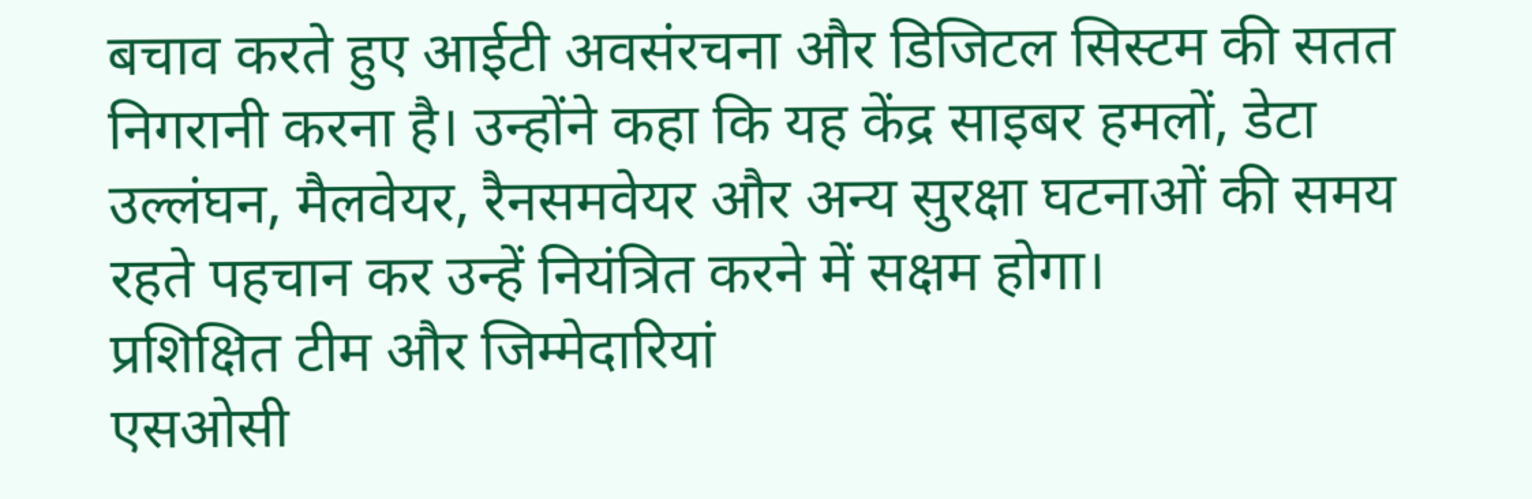बचाव करते हुए आईटी अवसंरचना और डिजिटल सिस्टम की सतत निगरानी करना है। उन्होंने कहा कि यह केंद्र साइबर हमलों, डेटा उल्लंघन, मैलवेयर, रैनसमवेयर और अन्य सुरक्षा घटनाओं की समय रहते पहचान कर उन्हें नियंत्रित करने में सक्षम होगा।
प्रशिक्षित टीम और जिम्मेदारियां
एसओसी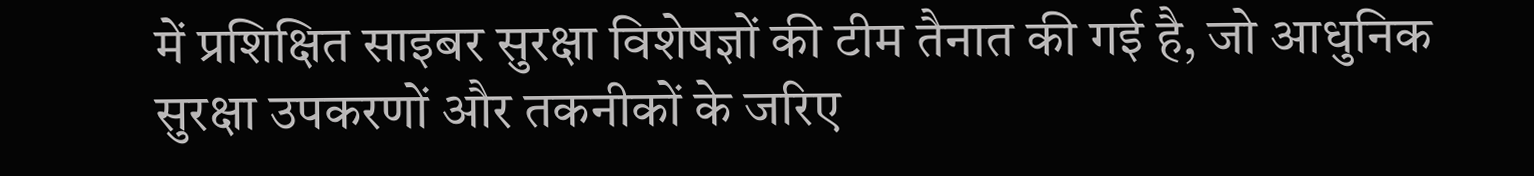में प्रशिक्षित साइबर सुरक्षा विशेषज्ञों की टीम तैनात की गई है, जो आधुनिक सुरक्षा उपकरणों और तकनीकों के जरिए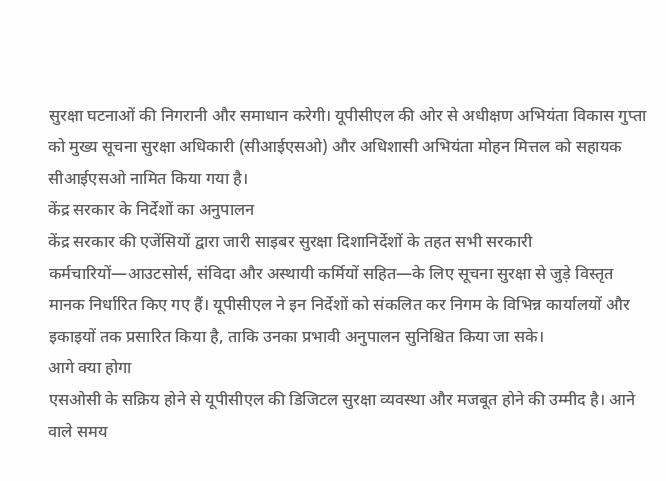सुरक्षा घटनाओं की निगरानी और समाधान करेगी। यूपीसीएल की ओर से अधीक्षण अभियंता विकास गुप्ता को मुख्य सूचना सुरक्षा अधिकारी (सीआईएसओ) और अधिशासी अभियंता मोहन मित्तल को सहायक सीआईएसओ नामित किया गया है।
केंद्र सरकार के निर्देशों का अनुपालन
केंद्र सरकार की एजेंसियों द्वारा जारी साइबर सुरक्षा दिशानिर्देशों के तहत सभी सरकारी कर्मचारियों—आउटसोर्स, संविदा और अस्थायी कर्मियों सहित—के लिए सूचना सुरक्षा से जुड़े विस्तृत मानक निर्धारित किए गए हैं। यूपीसीएल ने इन निर्देशों को संकलित कर निगम के विभिन्न कार्यालयों और इकाइयों तक प्रसारित किया है, ताकि उनका प्रभावी अनुपालन सुनिश्चित किया जा सके।
आगे क्या होगा
एसओसी के सक्रिय होने से यूपीसीएल की डिजिटल सुरक्षा व्यवस्था और मजबूत होने की उम्मीद है। आने वाले समय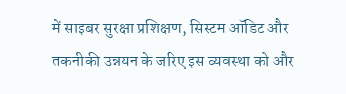में साइबर सुरक्षा प्रशिक्षण, सिस्टम ऑडिट और तकनीकी उन्नयन के जरिए इस व्यवस्था को और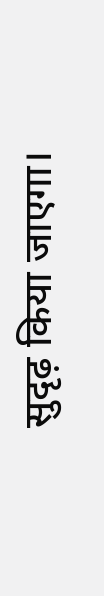सुदृढ़ किया जाएगा।